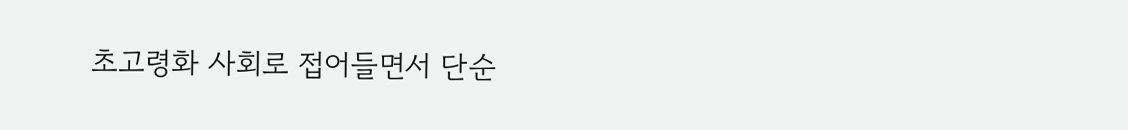초고령화 사회로 접어들면서 단순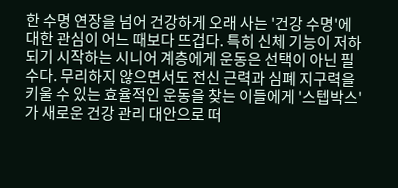한 수명 연장을 넘어 건강하게 오래 사는 '건강 수명'에 대한 관심이 어느 때보다 뜨겁다. 특히 신체 기능이 저하되기 시작하는 시니어 계층에게 운동은 선택이 아닌 필수다. 무리하지 않으면서도 전신 근력과 심폐 지구력을 키울 수 있는 효율적인 운동을 찾는 이들에게 '스텝박스'가 새로운 건강 관리 대안으로 떠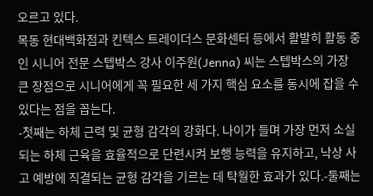오르고 있다.
목동 현대백화점과 킨텍스 트레이더스 문화센터 등에서 활발히 활동 중인 시니어 전문 스텝박스 강사 이주원(Jenna) 씨는 스텝박스의 가장 큰 장점으로 시니어에게 꼭 필요한 세 가지 핵심 요소를 동시에 잡을 수 있다는 점을 꼽는다.
-첫째는 하체 근력 및 균형 감각의 강화다. 나이가 들며 가장 먼저 소실되는 하체 근육을 효율적으로 단련시켜 보행 능력을 유지하고, 낙상 사고 예방에 직결되는 균형 감각을 기르는 데 탁월한 효과가 있다.-둘째는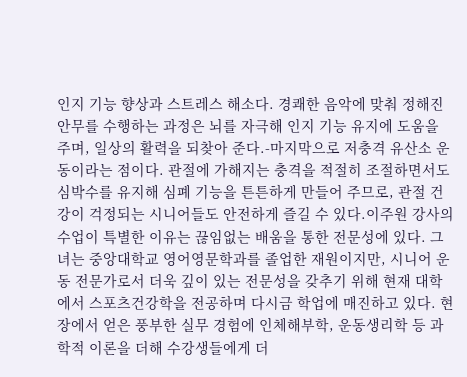인지 기능 향상과 스트레스 해소다. 경쾌한 음악에 맞춰 정해진 안무를 수행하는 과정은 뇌를 자극해 인지 기능 유지에 도움을 주며, 일상의 활력을 되찾아 준다.-마지막으로 저충격 유산소 운동이라는 점이다. 관절에 가해지는 충격을 적절히 조절하면서도 심박수를 유지해 심폐 기능을 튼튼하게 만들어 주므로, 관절 건강이 걱정되는 시니어들도 안전하게 즐길 수 있다.이주원 강사의 수업이 특별한 이유는 끊임없는 배움을 통한 전문성에 있다. 그녀는 중앙대학교 영어영문학과를 졸업한 재원이지만, 시니어 운동 전문가로서 더욱 깊이 있는 전문성을 갖추기 위해 현재 대학에서 스포츠건강학을 전공하며 다시금 학업에 매진하고 있다. 현장에서 얻은 풍부한 실무 경험에 인체해부학, 운동생리학 등 과학적 이론을 더해 수강생들에게 더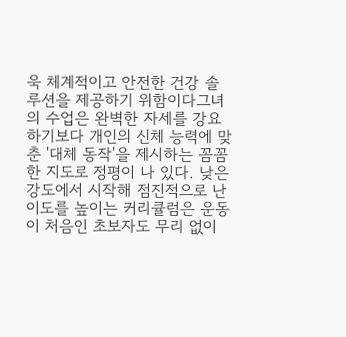욱 체계적이고 안전한 건강 솔루션을 제공하기 위함이다그녀의 수업은 완벽한 자세를 강요하기보다 개인의 신체 능력에 맞춘 '대체 동작'을 제시하는 꼼꼼한 지도로 정평이 나 있다. 낮은 강도에서 시작해 점진적으로 난이도를 높이는 커리큘럼은 운동이 처음인 초보자도 무리 없이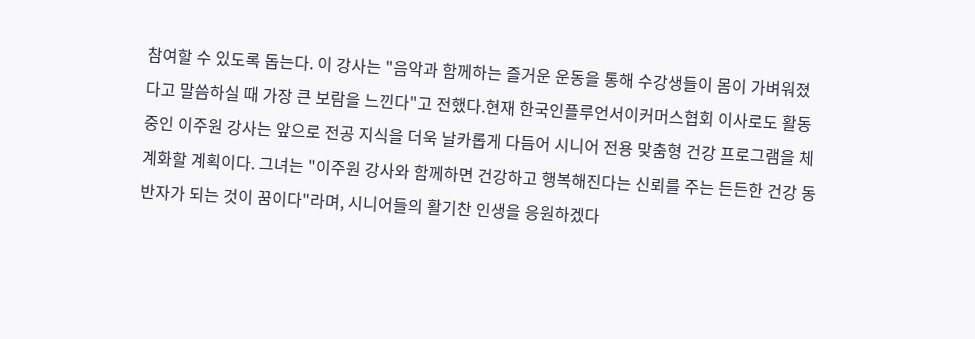참여할 수 있도록 돕는다. 이 강사는 "음악과 함께하는 즐거운 운동을 통해 수강생들이 몸이 가벼워졌다고 말씀하실 때 가장 큰 보람을 느낀다"고 전했다.현재 한국인플루언서이커머스협회 이사로도 활동 중인 이주원 강사는 앞으로 전공 지식을 더욱 날카롭게 다듬어 시니어 전용 맞춤형 건강 프로그램을 체계화할 계획이다. 그녀는 "이주원 강사와 함께하면 건강하고 행복해진다는 신뢰를 주는 든든한 건강 동반자가 되는 것이 꿈이다"라며, 시니어들의 활기찬 인생을 응원하겠다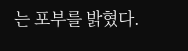는 포부를 밝혔다.